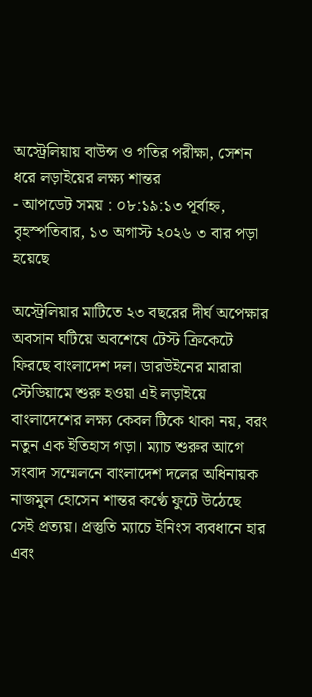অস্ট্রেলিয়ায় বাউন্স ও গতির পরীক্ষা, সেশন ধরে লড়াইয়ের লক্ষ্য শান্তর
- আপডেট সময় : ০৮:১৯:১৩ পূর্বাহ্ন, বৃহস্পতিবার, ১৩ অগাস্ট ২০২৬ ৩ বার পড়া হয়েছে

অস্ট্রেলিয়ার মাটিতে ২৩ বছরের দীর্ঘ অপেক্ষার অবসান ঘটিয়ে অবশেষে টেস্ট ক্রিকেটে ফিরছে বাংলাদেশ দল। ডারউইনের মারারা স্টেডিয়ামে শুরু হওয়া এই লড়াইয়ে বাংলাদেশের লক্ষ্য কেবল টিকে থাকা নয়, বরং নতুন এক ইতিহাস গড়া। ম্যাচ শুরুর আগে সংবাদ সম্মেলনে বাংলাদেশ দলের অধিনায়ক নাজমুল হোসেন শান্তর কণ্ঠে ফুটে উঠেছে সেই প্রত্যয়। প্রস্তুতি ম্যাচে ইনিংস ব্যবধানে হার এবং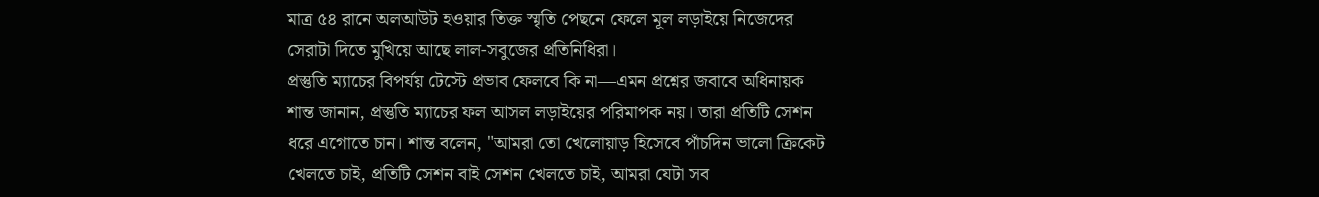মাত্র ৫৪ রানে অলআউট হওয়ার তিক্ত স্মৃতি পেছনে ফেলে মূল লড়াইয়ে নিজেদের সেরাটা দিতে মুখিয়ে আছে লাল-সবুজের প্রতিনিধিরা।
প্রস্তুতি ম্যাচের বিপর্যয় টেস্টে প্রভাব ফেলবে কি না—এমন প্রশ্নের জবাবে অধিনায়ক শান্ত জানান, প্রস্তুতি ম্যাচের ফল আসল লড়াইয়ের পরিমাপক নয়। তারা প্রতিটি সেশন ধরে এগোতে চান। শান্ত বলেন, "আমরা তো খেলোয়াড় হিসেবে পাঁচদিন ভালো ক্রিকেট খেলতে চাই, প্রতিটি সেশন বাই সেশন খেলতে চাই, আমরা যেটা সব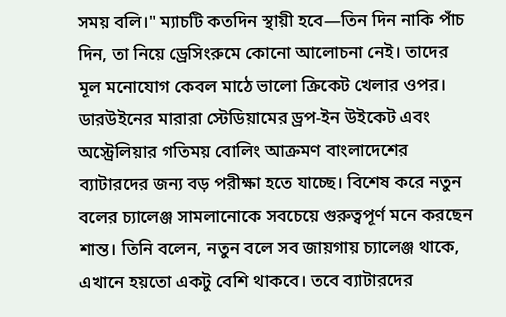সময় বলি।" ম্যাচটি কতদিন স্থায়ী হবে—তিন দিন নাকি পাঁচ দিন, তা নিয়ে ড্রেসিংরুমে কোনো আলোচনা নেই। তাদের মূল মনোযোগ কেবল মাঠে ভালো ক্রিকেট খেলার ওপর।
ডারউইনের মারারা স্টেডিয়ামের ড্রপ-ইন উইকেট এবং অস্ট্রেলিয়ার গতিময় বোলিং আক্রমণ বাংলাদেশের ব্যাটারদের জন্য বড় পরীক্ষা হতে যাচ্ছে। বিশেষ করে নতুন বলের চ্যালেঞ্জ সামলানোকে সবচেয়ে গুরুত্বপূর্ণ মনে করছেন শান্ত। তিনি বলেন, নতুন বলে সব জায়গায় চ্যালেঞ্জ থাকে, এখানে হয়তো একটু বেশি থাকবে। তবে ব্যাটারদের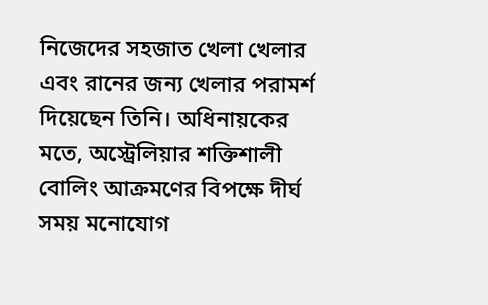নিজেদের সহজাত খেলা খেলার এবং রানের জন্য খেলার পরামর্শ দিয়েছেন তিনি। অধিনায়কের মতে, অস্ট্রেলিয়ার শক্তিশালী বোলিং আক্রমণের বিপক্ষে দীর্ঘ সময় মনোযোগ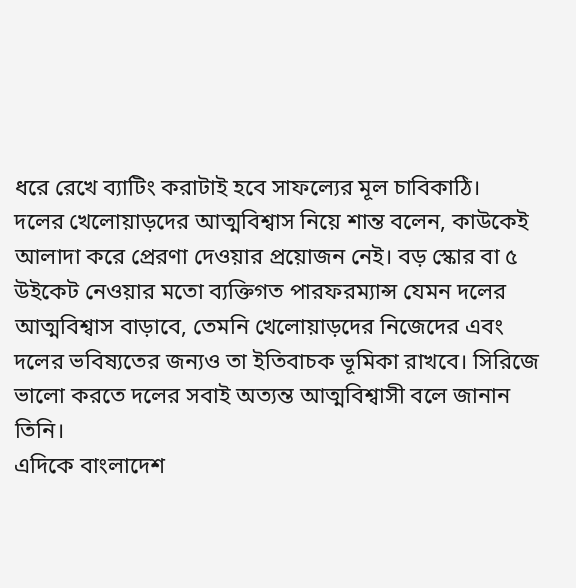ধরে রেখে ব্যাটিং করাটাই হবে সাফল্যের মূল চাবিকাঠি।
দলের খেলোয়াড়দের আত্মবিশ্বাস নিয়ে শান্ত বলেন, কাউকেই আলাদা করে প্রেরণা দেওয়ার প্রয়োজন নেই। বড় স্কোর বা ৫ উইকেট নেওয়ার মতো ব্যক্তিগত পারফরম্যান্স যেমন দলের আত্মবিশ্বাস বাড়াবে, তেমনি খেলোয়াড়দের নিজেদের এবং দলের ভবিষ্যতের জন্যও তা ইতিবাচক ভূমিকা রাখবে। সিরিজে ভালো করতে দলের সবাই অত্যন্ত আত্মবিশ্বাসী বলে জানান তিনি।
এদিকে বাংলাদেশ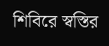শিবিরে স্বস্তির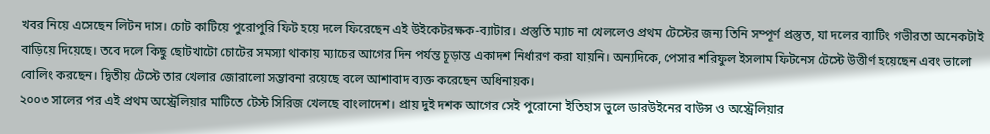খবর নিয়ে এসেছেন লিটন দাস। চোট কাটিয়ে পুরোপুরি ফিট হয়ে দলে ফিরেছেন এই উইকেটরক্ষক-ব্যাটার। প্রস্তুতি ম্যাচ না খেললেও প্রথম টেস্টের জন্য তিনি সম্পূর্ণ প্রস্তুত, যা দলের ব্যাটিং গভীরতা অনেকটাই বাড়িয়ে দিয়েছে। তবে দলে কিছু ছোটখাটো চোটের সমস্যা থাকায় ম্যাচের আগের দিন পর্যন্ত চূড়ান্ত একাদশ নির্ধারণ করা যায়নি। অন্যদিকে, পেসার শরিফুল ইসলাম ফিটনেস টেস্টে উত্তীর্ণ হয়েছেন এবং ভালো বোলিং করছেন। দ্বিতীয় টেস্টে তার খেলার জোরালো সম্ভাবনা রয়েছে বলে আশাবাদ ব্যক্ত করেছেন অধিনায়ক।
২০০৩ সালের পর এই প্রথম অস্ট্রেলিয়ার মাটিতে টেস্ট সিরিজ খেলছে বাংলাদেশ। প্রায় দুই দশক আগের সেই পুরোনো ইতিহাস ভুলে ডারউইনের বাউন্স ও অস্ট্রেলিয়ার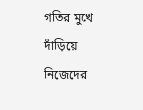গতির মুখে দাঁড়িয়ে নিজেদের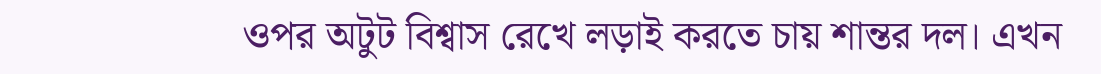ওপর অটুট বিশ্বাস রেখে লড়াই করতে চায় শান্তর দল। এখন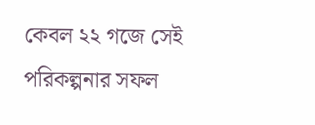কেবল ২২ গজে সেই পরিকল্পনার সফল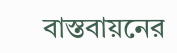বাস্তবায়নের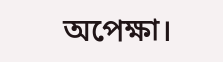অপেক্ষা।